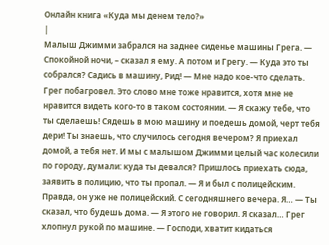Онлайн книга «Куда мы денем тело?»
|
Малыш Джимми забрался на заднее сиденье машины Грега. — Спокойной ночи, – сказал я ему. А потом и Грегу. — Куда это ты собрался? Садись в машину, Рид! — Мне надо кое-что сделать. Грег побагровел. Это слово мне тоже нравится, хотя мне не нравится видеть кого-то в таком состоянии. — Я скажу тебе, что ты сделаешь! Сядешь в мою машину и поедешь домой, черт тебя дери! Ты знаешь, что случилось сегодня вечером? Я приехал домой, а тебя нет. И мы с малышом Джимми целый час колесили по городу, думали: куда ты девался? Пришлось приехать сюда, заявить в полицию, что ты пропал. — Я и был с полицейским. Правда, он уже не полицейский. С сегодняшнего вечера. Я… — Ты сказал, что будешь дома. — Я этого не говорил. Я сказал… Грег хлопнул рукой по машине. — Господи, хватит кидаться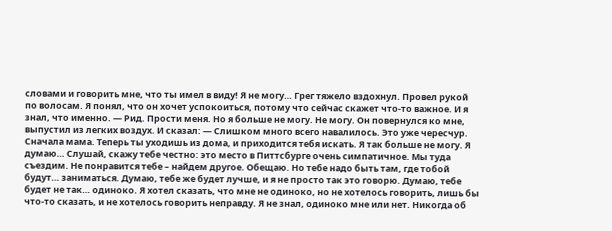словами и говорить мне, что ты имел в виду! Я не могу… Грег тяжело вздохнул. Провел рукой по волосам. Я понял, что он хочет успокоиться, потому что сейчас скажет что-то важное. И я знал, что именно. — Рид. Прости меня. Но я больше не могу. Не могу. Он повернулся ко мне, выпустил из легких воздух. И сказал: — Слишком много всего навалилось. Это уже чересчур. Сначала мама. Теперь ты уходишь из дома, и приходится тебя искать. Я так больше не могу. Я думаю… Слушай, скажу тебе честно: это место в Питтсбурге очень симпатичное. Мы туда съездим. Не понравится тебе – найдем другое. Обещаю. Но тебе надо быть там, где тобой будут… заниматься. Думаю, тебе же будет лучше, и я не просто так это говорю. Думаю, тебе будет не так… одиноко. Я хотел сказать, что мне не одиноко, но не хотелось говорить, лишь бы что-то сказать, и не хотелось говорить неправду. Я не знал, одиноко мне или нет. Никогда об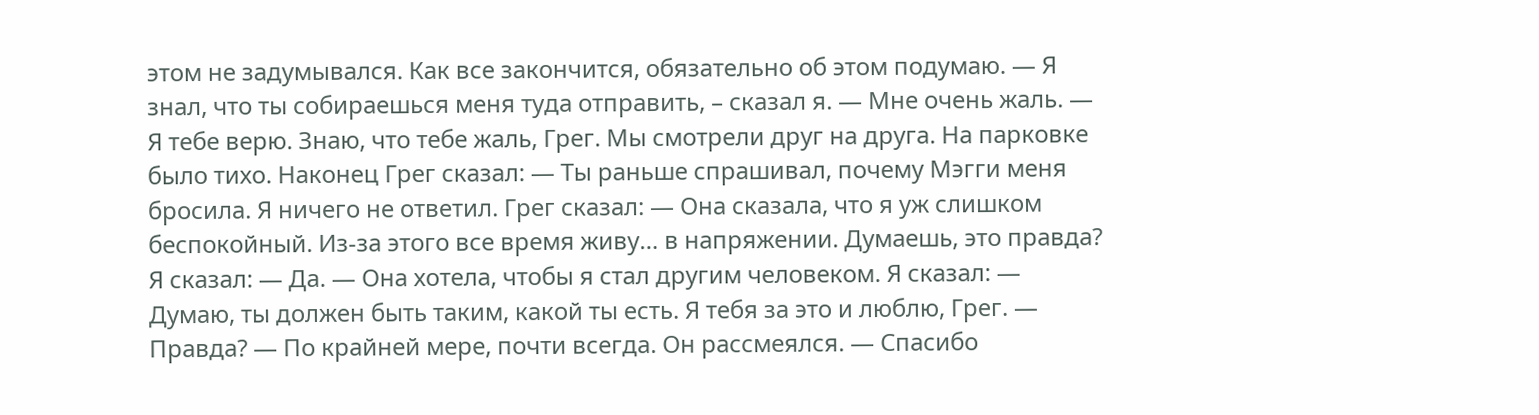этом не задумывался. Как все закончится, обязательно об этом подумаю. — Я знал, что ты собираешься меня туда отправить, – сказал я. — Мне очень жаль. — Я тебе верю. Знаю, что тебе жаль, Грег. Мы смотрели друг на друга. На парковке было тихо. Наконец Грег сказал: — Ты раньше спрашивал, почему Мэгги меня бросила. Я ничего не ответил. Грег сказал: — Она сказала, что я уж слишком беспокойный. Из-за этого все время живу… в напряжении. Думаешь, это правда? Я сказал: — Да. — Она хотела, чтобы я стал другим человеком. Я сказал: — Думаю, ты должен быть таким, какой ты есть. Я тебя за это и люблю, Грег. — Правда? — По крайней мере, почти всегда. Он рассмеялся. — Спасибо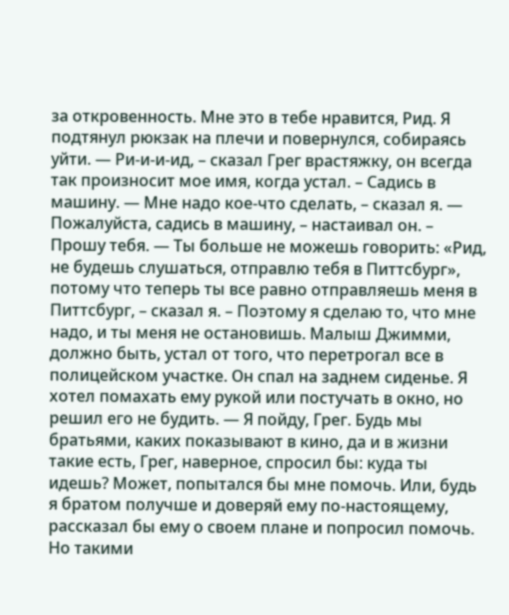за откровенность. Мне это в тебе нравится, Рид. Я подтянул рюкзак на плечи и повернулся, собираясь уйти. — Ри-и-и-ид, – сказал Грег врастяжку, он всегда так произносит мое имя, когда устал. – Садись в машину. — Мне надо кое-что сделать, – сказал я. — Пожалуйста, садись в машину, – настаивал он. – Прошу тебя. — Ты больше не можешь говорить: «Рид, не будешь слушаться, отправлю тебя в Питтсбург», потому что теперь ты все равно отправляешь меня в Питтсбург, – сказал я. – Поэтому я сделаю то, что мне надо, и ты меня не остановишь. Малыш Джимми, должно быть, устал от того, что перетрогал все в полицейском участке. Он спал на заднем сиденье. Я хотел помахать ему рукой или постучать в окно, но решил его не будить. — Я пойду, Грег. Будь мы братьями, каких показывают в кино, да и в жизни такие есть, Грег, наверное, спросил бы: куда ты идешь? Может, попытался бы мне помочь. Или, будь я братом получше и доверяй ему по-настоящему, рассказал бы ему о своем плане и попросил помочь. Но такими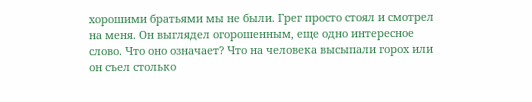хорошими братьями мы не были. Грег просто стоял и смотрел на меня. Он выглядел огорошенным, еще одно интересное слово. Что оно означает? Что на человека высыпали горох или он съел столько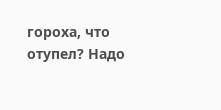гороха, что отупел? Надо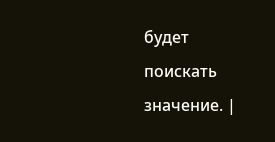будет поискать значение. |